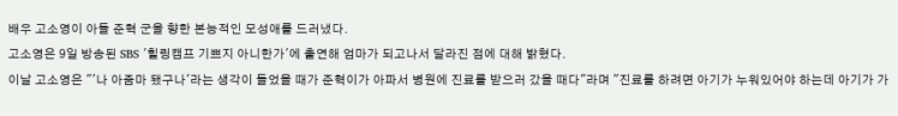배우 고소영이 아들 준혁 군을 향한 본능적인 모성애를 드러냈다.
고소영은 9일 방송된 SBS '힐링캠프 기쁘지 아니한가'에 출연해 엄마가 되고나서 달라진 점에 대해 밝혔다.
이날 고소영은 "'나 아줌마 됐구나'라는 생각이 들었을 때가 준혁이가 아파서 병원에 진료를 받으러 갔을 때다"라며 "진료를 하려면 아기가 누워있어야 하는데 아기가 가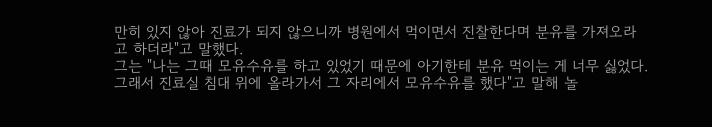만히 있지 않아 진료가 되지 않으니까 병원에서 먹이면서 진찰한다며 분유를 가져오라고 하더라"고 말했다.
그는 "나는 그때 모유수유를 하고 있었기 때문에 아기한테 분유 먹이는 게 너무 싫었다. 그래서 진료실 침대 위에 올라가서 그 자리에서 모유수유를 했다"고 말해 놀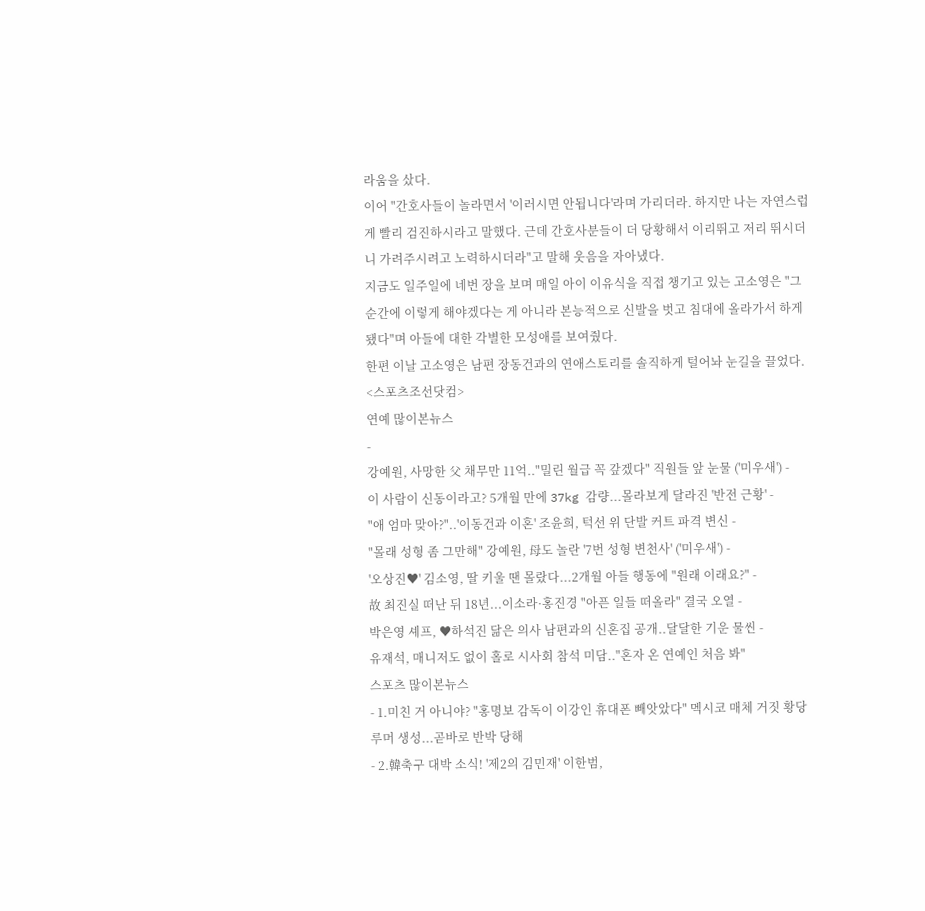라움을 샀다.
이어 "간호사들이 놀라면서 '이러시면 안됩니다'라며 가리더라. 하지만 나는 자연스럽게 빨리 검진하시라고 말했다. 근데 간호사분들이 더 당황해서 이리뛰고 저리 뛰시더니 가려주시려고 노력하시더라"고 말해 웃음을 자아냈다.
지금도 일주일에 네번 장을 보며 매일 아이 이유식을 직접 챙기고 있는 고소영은 "그 순간에 이렇게 해야겠다는 게 아니라 본능적으로 신발을 벗고 침대에 올라가서 하게 됐다"며 아들에 대한 각별한 모성애를 보여줬다.
한편 이날 고소영은 남편 장동건과의 연애스토리를 솔직하게 털어놔 눈길을 끌었다. <스포츠조선닷컴>
연예 많이본뉴스
-
강예원, 사망한 父 채무만 11억.."밀린 월급 꼭 갚겠다" 직원들 앞 눈물 ('미우새') -
이 사람이 신동이라고? 5개월 만에 37kg 감량...몰라보게 달라진 '반전 근황' -
"애 엄마 맞아?"..'이동건과 이혼' 조윤희, 턱선 위 단발 커트 파격 변신 -
"몰래 성형 좀 그만해" 강예원, 母도 놀란 '7번 성형 변천사' ('미우새') -
'오상진♥' 김소영, 딸 키울 땐 몰랐다...2개월 아들 행동에 "원래 이래요?" -
故 최진실 떠난 뒤 18년...이소라·홍진경 "아픈 일들 떠올라" 결국 오열 -
박은영 셰프, ♥하석진 닮은 의사 남편과의 신혼집 공개..달달한 기운 물씬 -
유재석, 매니저도 없이 홀로 시사회 참석 미담.."혼자 온 연예인 처음 봐"
스포츠 많이본뉴스
- 1.미친 거 아니야? "홍명보 감독이 이강인 휴대폰 빼앗았다" 멕시코 매체 거짓 황당 루머 생성...곧바로 반박 당해
- 2.韓축구 대박 소식! '제2의 김민재' 이한범,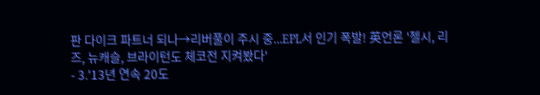판 다이크 파트너 되나→리버풀이 주시 중...EPL서 인기 폭발! 英언론 '첼시, 리즈, 뉴캐슬, 브라이턴도 체코전 지켜봤다'
- 3.'13년 연속 20도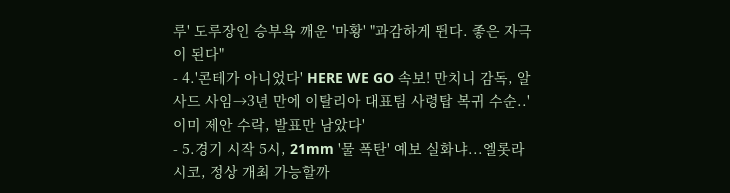루' 도루장인 승부욕 깨운 '마황' "과감하게 뛴다. 좋은 자극이 된다"
- 4.'콘테가 아니었다' HERE WE GO 속보! 만치니 감독, 알 사드 사임→3년 만에 이탈리아 대표팀 사령탑 복귀 수순..'이미 제안 수락, 발표만 남았다'
- 5.경기 시작 5시, 21mm '물 폭탄' 예보 실화냐...엘롯라시코, 정상 개최 가능할까